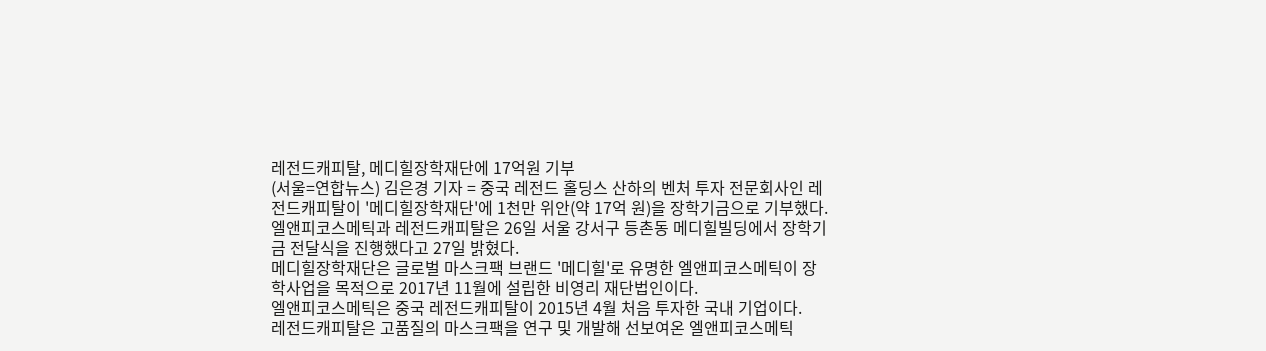레전드캐피탈, 메디힐장학재단에 17억원 기부
(서울=연합뉴스) 김은경 기자 = 중국 레전드 홀딩스 산하의 벤처 투자 전문회사인 레전드캐피탈이 '메디힐장학재단'에 1천만 위안(약 17억 원)을 장학기금으로 기부했다.
엘앤피코스메틱과 레전드캐피탈은 26일 서울 강서구 등촌동 메디힐빌딩에서 장학기금 전달식을 진행했다고 27일 밝혔다.
메디힐장학재단은 글로벌 마스크팩 브랜드 '메디힐'로 유명한 엘앤피코스메틱이 장학사업을 목적으로 2017년 11월에 설립한 비영리 재단법인이다.
엘앤피코스메틱은 중국 레전드캐피탈이 2015년 4월 처음 투자한 국내 기업이다.
레전드캐피탈은 고품질의 마스크팩을 연구 및 개발해 선보여온 엘앤피코스메틱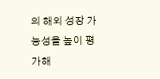의 해외 성장 가능성을 높이 평가해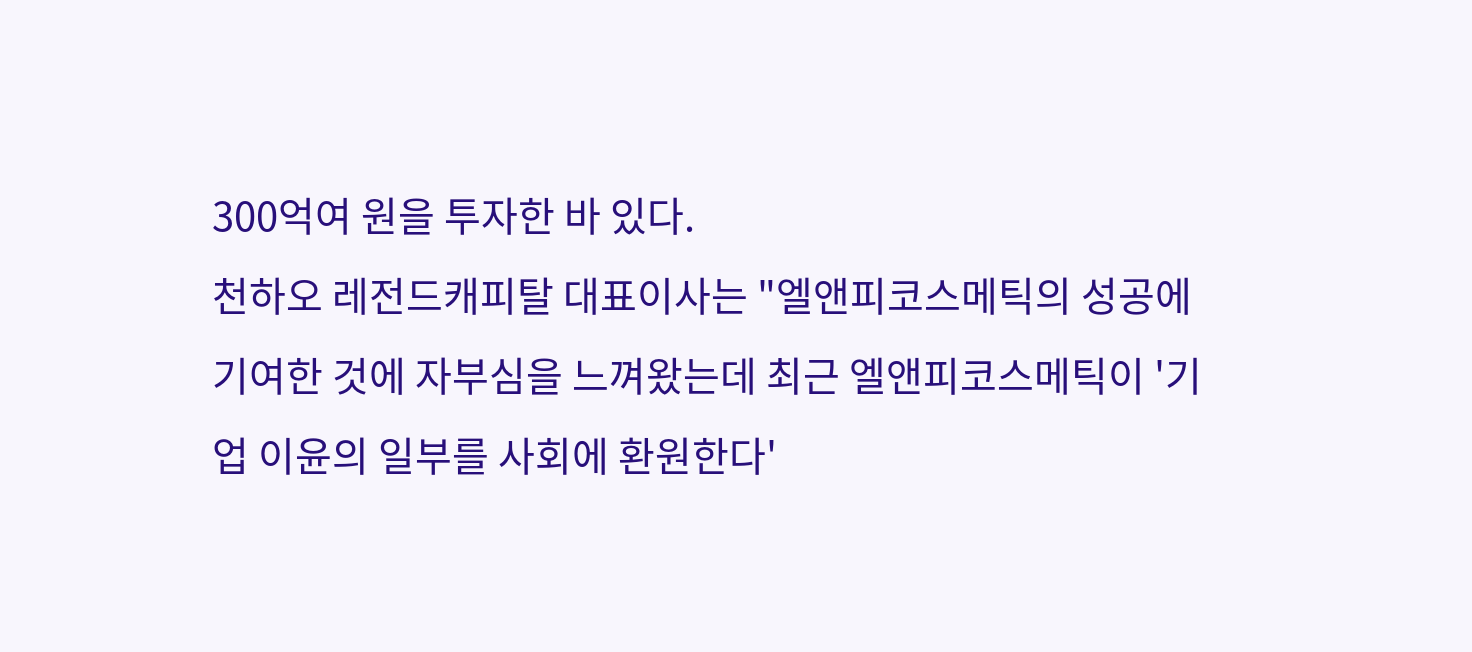300억여 원을 투자한 바 있다.
천하오 레전드캐피탈 대표이사는 "엘앤피코스메틱의 성공에 기여한 것에 자부심을 느껴왔는데 최근 엘앤피코스메틱이 '기업 이윤의 일부를 사회에 환원한다'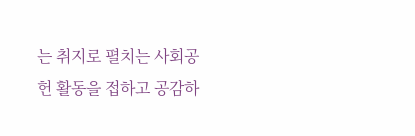는 취지로 펼치는 사회공헌 활동을 접하고 공감하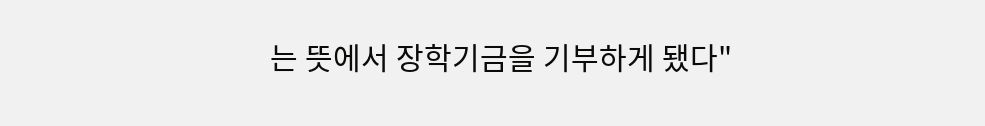는 뜻에서 장학기금을 기부하게 됐다"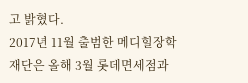고 밝혔다.
2017년 11월 출범한 메디힐장학재단은 올해 3월 롯데면세점과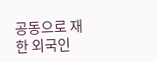공동으로 재한 외국인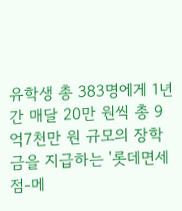유학생 총 383명에게 1년간 매달 20만 원씩 총 9억7천만 원 규모의 장학금을 지급하는 '롯데면세점-메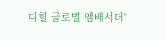디힐 글로벌 앰배서더'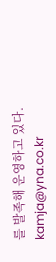를 발족해 운영하고 있다.
kamja@yna.co.kr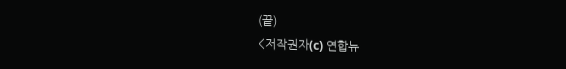(끝)
<저작권자(c) 연합뉴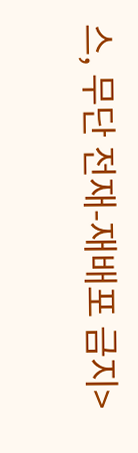스, 무단 전재-재배포 금지>